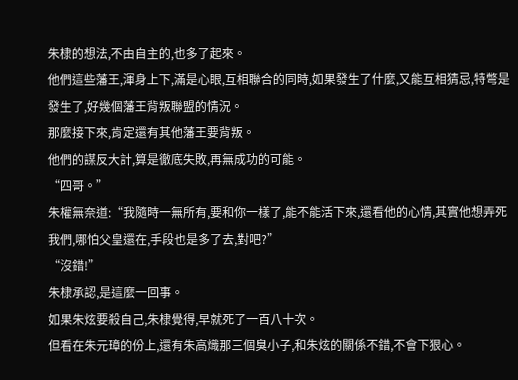朱棣的想法,不由自主的,也多了起來。
他們這些藩王,渾身上下,滿是心眼,互相聯合的同時,如果發生了什麼,又能互相猜忌,特彆是發生了,好幾個藩王背叛聯盟的情況。
那麼接下來,肯定還有其他藩王要背叛。
他們的謀反大計,算是徹底失敗,再無成功的可能。
“四哥。”
朱權無奈道:“我隨時一無所有,要和你一樣了,能不能活下來,還看他的心情,其實他想弄死我們,哪怕父皇還在,手段也是多了去,對吧?”
“沒錯!”
朱棣承認,是這麼一回事。
如果朱炫要殺自己,朱棣覺得,早就死了一百八十次。
但看在朱元璋的份上,還有朱高熾那三個臭小子,和朱炫的關係不錯,不會下狠心。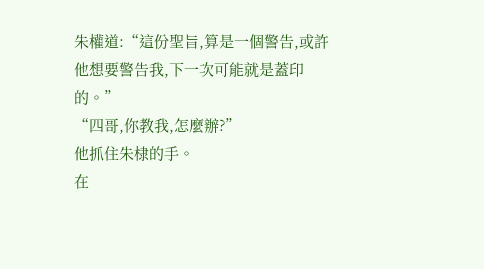朱權道:“這份聖旨,算是一個警告,或許他想要警告我,下一次可能就是蓋印的。”
“四哥,你教我,怎麼辦?”
他抓住朱棣的手。
在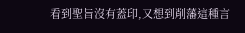看到聖旨沒有蓋印,又想到削藩這種言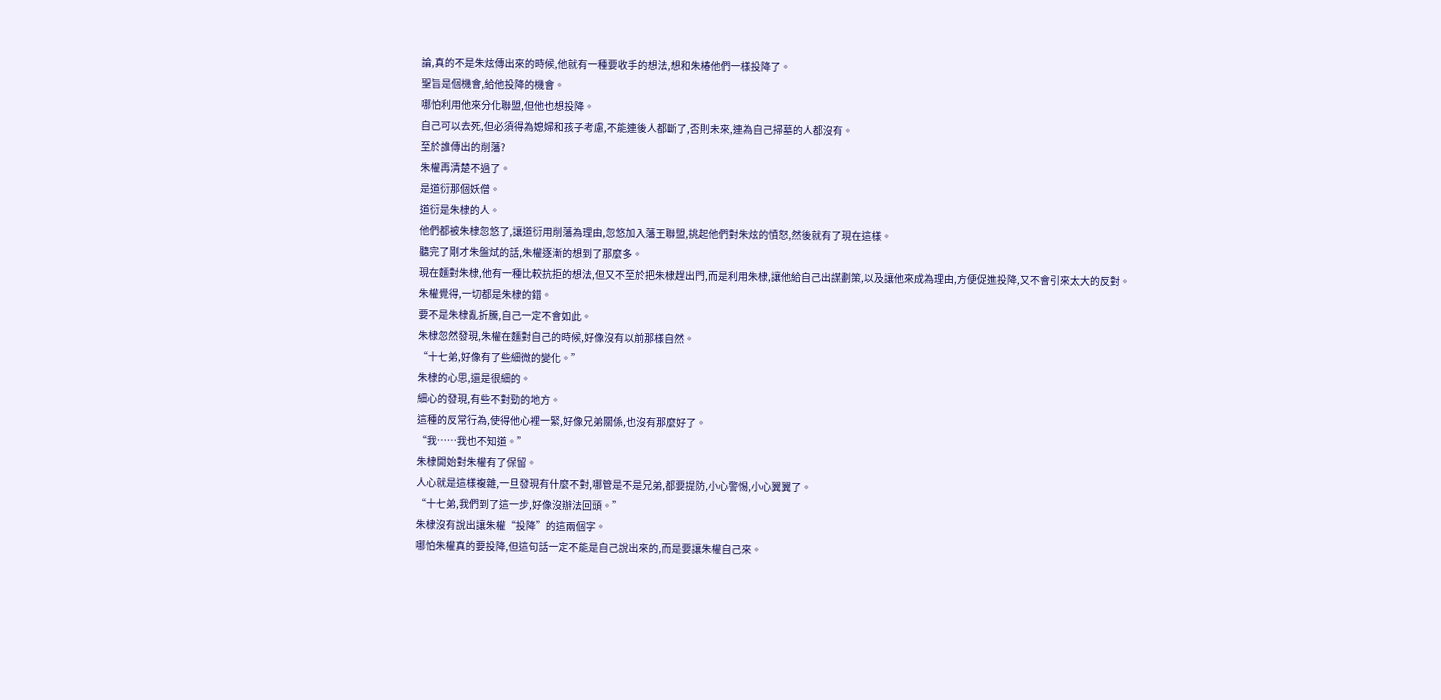論,真的不是朱炫傳出來的時候,他就有一種要收手的想法,想和朱椿他們一樣投降了。
聖旨是個機會,給他投降的機會。
哪怕利用他來分化聯盟,但他也想投降。
自己可以去死,但必須得為媳婦和孩子考慮,不能連後人都斷了,否則未來,連為自己掃墓的人都沒有。
至於誰傳出的削藩?
朱權再清楚不過了。
是道衍那個妖僧。
道衍是朱棣的人。
他們都被朱棣忽悠了,讓道衍用削藩為理由,忽悠加入藩王聯盟,挑起他們對朱炫的憤怒,然後就有了現在這樣。
聽完了剛才朱盤烒的話,朱權逐漸的想到了那麼多。
現在麵對朱棣,他有一種比較抗拒的想法,但又不至於把朱棣趕出門,而是利用朱棣,讓他給自己出謀劃策,以及讓他來成為理由,方便促進投降,又不會引來太大的反對。
朱權覺得,一切都是朱棣的錯。
要不是朱棣亂折騰,自己一定不會如此。
朱棣忽然發現,朱權在麵對自己的時候,好像沒有以前那樣自然。
“十七弟,好像有了些細微的變化。”
朱棣的心思,還是很細的。
細心的發現,有些不對勁的地方。
這種的反常行為,使得他心裡一緊,好像兄弟關係,也沒有那麼好了。
“我……我也不知道。”
朱棣開始對朱權有了保留。
人心就是這樣複雜,一旦發現有什麼不對,哪管是不是兄弟,都要提防,小心警惕,小心翼翼了。
“十七弟,我們到了這一步,好像沒辦法回頭。”
朱棣沒有說出讓朱權“投降”的這兩個字。
哪怕朱權真的要投降,但這句話一定不能是自己說出來的,而是要讓朱權自己來。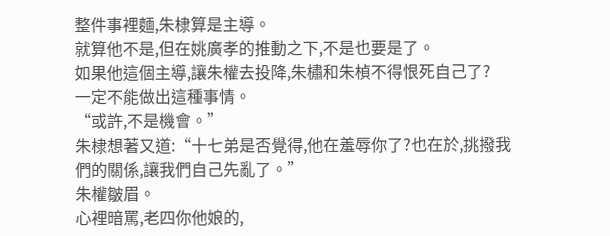整件事裡麵,朱棣算是主導。
就算他不是,但在姚廣孝的推動之下,不是也要是了。
如果他這個主導,讓朱權去投降,朱橚和朱楨不得恨死自己了?
一定不能做出這種事情。
“或許,不是機會。”
朱棣想著又道:“十七弟是否覺得,他在羞辱你了?也在於,挑撥我們的關係,讓我們自己先亂了。”
朱權皺眉。
心裡暗罵,老四你他娘的,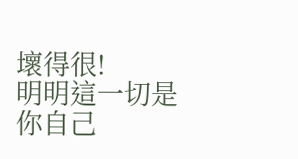壞得很!
明明這一切是你自己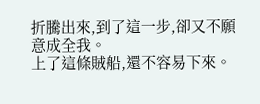折騰出來,到了這一步,卻又不願意成全我。
上了這條賊船,還不容易下來。